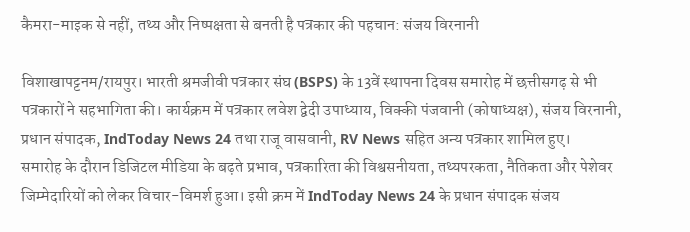कैमरा-माइक से नहीं, तथ्य और निष्पक्षता से बनती है पत्रकार की पहचान: संजय विरनानी

विशाखापट्टनम/रायपुर। भारती श्रमजीवी पत्रकार संघ (BSPS) के 13वें स्थापना दिवस समारोह में छत्तीसगढ़ से भी पत्रकारों ने सहभागिता की। कार्यक्रम में पत्रकार लवेश द्वेदी उपाध्याय, विक्की पंजवानी (कोषाध्यक्ष), संजय विरनानी, प्रधान संपादक, IndToday News 24 तथा राजू वासवानी, RV News सहित अन्य पत्रकार शामिल हुए।
समारोह के दौरान डिजिटल मीडिया के बढ़ते प्रभाव, पत्रकारिता की विश्वसनीयता, तथ्यपरकता, नैतिकता और पेशेवर जिम्मेदारियों को लेकर विचार-विमर्श हुआ। इसी क्रम में IndToday News 24 के प्रधान संपादक संजय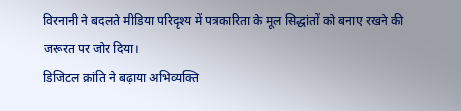विरनानी ने बदलते मीडिया परिदृश्य में पत्रकारिता के मूल सिद्धांतों को बनाए रखने की जरूरत पर जोर दिया।
डिजिटल क्रांति ने बढ़ाया अभिव्यक्ति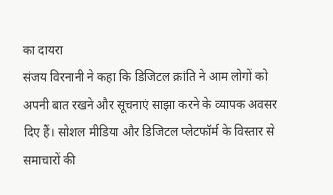का दायरा
संजय विरनानी ने कहा कि डिजिटल क्रांति ने आम लोगों को अपनी बात रखने और सूचनाएं साझा करने के व्यापक अवसर दिए हैं। सोशल मीडिया और डिजिटल प्लेटफॉर्म के विस्तार से समाचारों की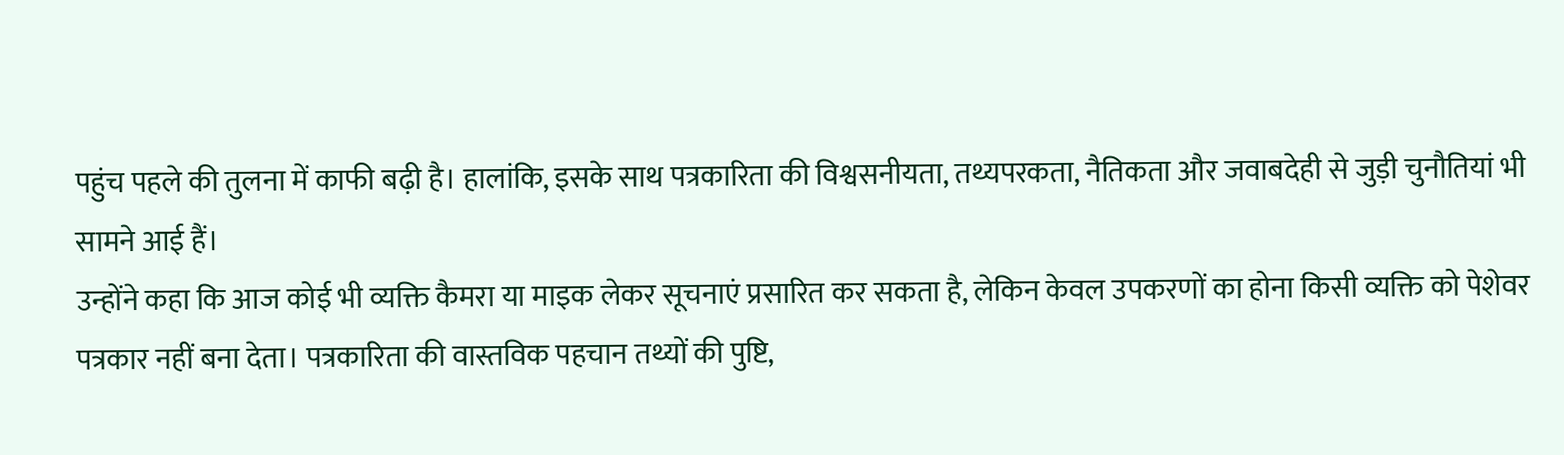पहुंच पहले की तुलना में काफी बढ़ी है। हालांकि, इसके साथ पत्रकारिता की विश्वसनीयता, तथ्यपरकता, नैतिकता और जवाबदेही से जुड़ी चुनौतियां भी सामने आई हैं।
उन्होंने कहा कि आज कोई भी व्यक्ति कैमरा या माइक लेकर सूचनाएं प्रसारित कर सकता है, लेकिन केवल उपकरणों का होना किसी व्यक्ति को पेशेवर पत्रकार नहीं बना देता। पत्रकारिता की वास्तविक पहचान तथ्यों की पुष्टि,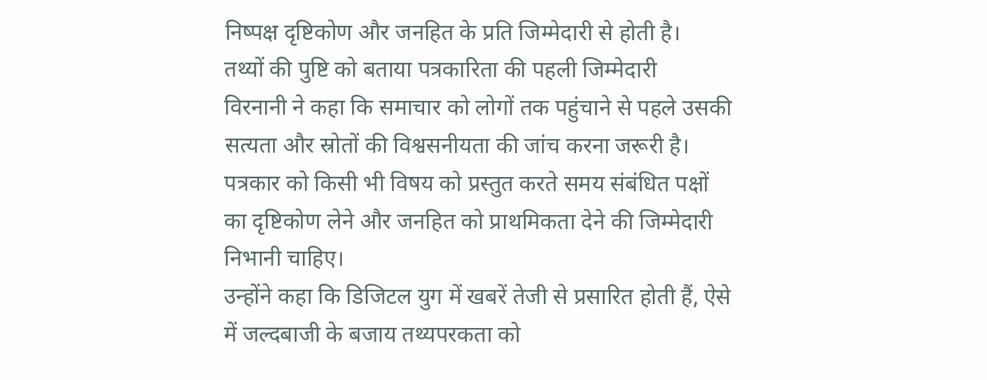निष्पक्ष दृष्टिकोण और जनहित के प्रति जिम्मेदारी से होती है।
तथ्यों की पुष्टि को बताया पत्रकारिता की पहली जिम्मेदारी
विरनानी ने कहा कि समाचार को लोगों तक पहुंचाने से पहले उसकी सत्यता और स्रोतों की विश्वसनीयता की जांच करना जरूरी है। पत्रकार को किसी भी विषय को प्रस्तुत करते समय संबंधित पक्षों का दृष्टिकोण लेने और जनहित को प्राथमिकता देने की जिम्मेदारी निभानी चाहिए।
उन्होंने कहा कि डिजिटल युग में खबरें तेजी से प्रसारित होती हैं, ऐसे में जल्दबाजी के बजाय तथ्यपरकता को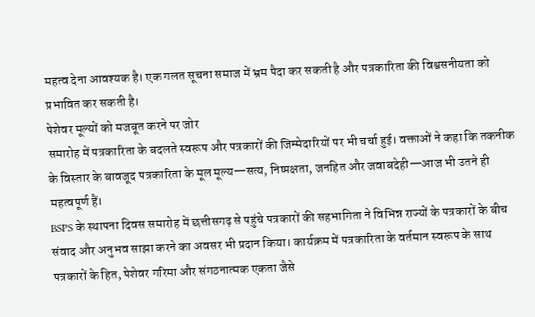महत्व देना आवश्यक है। एक गलत सूचना समाज में भ्रम पैदा कर सकती है और पत्रकारिता की विश्वसनीयता को प्रभावित कर सकती है।
पेशेवर मूल्यों को मजबूत करने पर जोर
समारोह में पत्रकारिता के बदलते स्वरूप और पत्रकारों की जिम्मेदारियों पर भी चर्चा हुई। वक्ताओं ने कहा कि तकनीक के विस्तार के बावजूद पत्रकारिता के मूल मूल्य—सत्य, निष्पक्षता, जनहित और जवाबदेही—आज भी उतने ही महत्वपूर्ण हैं।
BSPS के स्थापना दिवस समारोह में छत्तीसगढ़ से पहुंचे पत्रकारों की सहभागिता ने विभिन्न राज्यों के पत्रकारों के बीच संवाद और अनुभव साझा करने का अवसर भी प्रदान किया। कार्यक्रम में पत्रकारिता के वर्तमान स्वरूप के साथ पत्रकारों के हित, पेशेवर गरिमा और संगठनात्मक एकता जैसे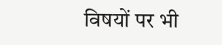विषयों पर भी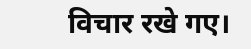विचार रखे गए।